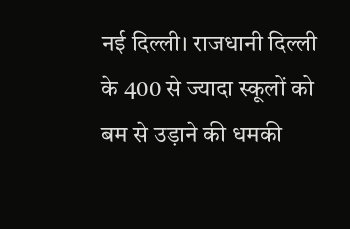नई दिल्ली। राजधानी दिल्ली के 400 से ज्यादा स्कूलों को बम से उड़ाने की धमकी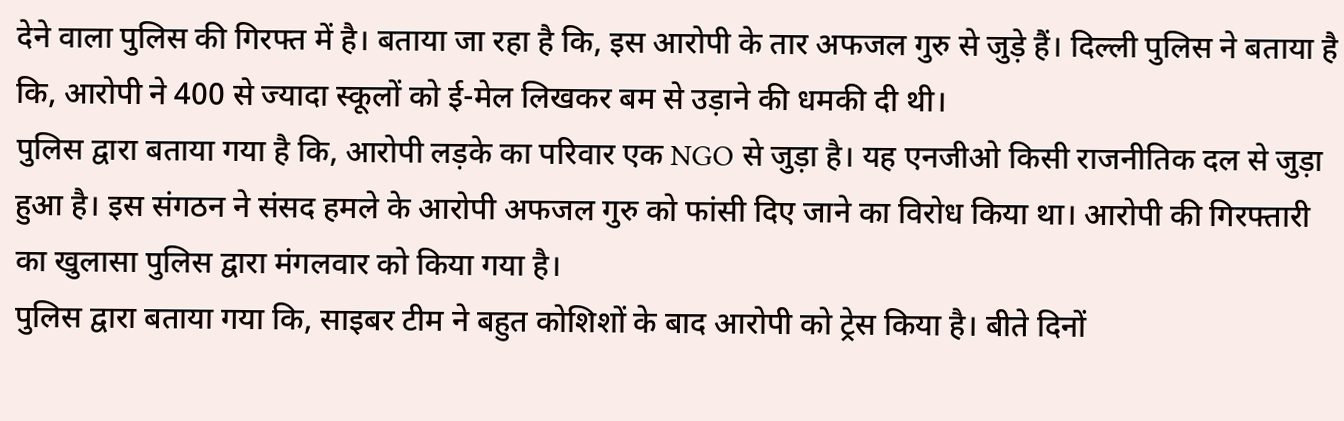देने वाला पुलिस की गिरफ्त में है। बताया जा रहा है कि, इस आरोपी के तार अफजल गुरु से जुड़े हैं। दिल्ली पुलिस ने बताया है कि, आरोपी ने 400 से ज्यादा स्कूलों को ई-मेल लिखकर बम से उड़ाने की धमकी दी थी।
पुलिस द्वारा बताया गया है कि, आरोपी लड़के का परिवार एक NGO से जुड़ा है। यह एनजीओ किसी राजनीतिक दल से जुड़ा हुआ है। इस संगठन ने संसद हमले के आरोपी अफजल गुरु को फांसी दिए जाने का विरोध किया था। आरोपी की गिरफ्तारी का खुलासा पुलिस द्वारा मंगलवार को किया गया है।
पुलिस द्वारा बताया गया कि, साइबर टीम ने बहुत कोशिशों के बाद आरोपी को ट्रेस किया है। बीते दिनों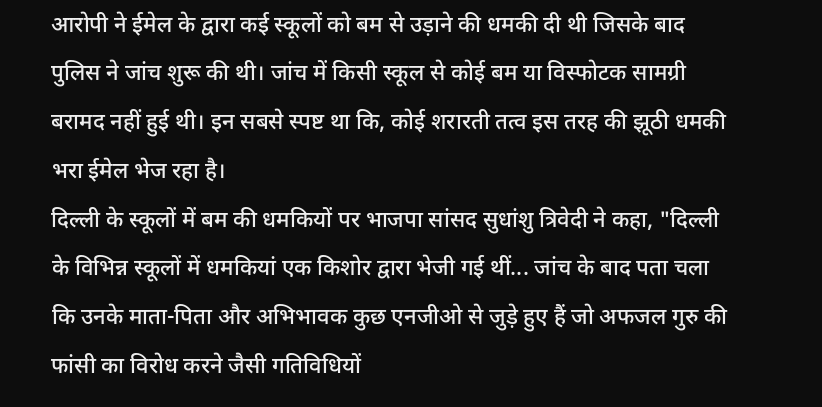आरोपी ने ईमेल के द्वारा कई स्कूलों को बम से उड़ाने की धमकी दी थी जिसके बाद पुलिस ने जांच शुरू की थी। जांच में किसी स्कूल से कोई बम या विस्फोटक सामग्री बरामद नहीं हुई थी। इन सबसे स्पष्ट था कि, कोई शरारती तत्व इस तरह की झूठी धमकी भरा ईमेल भेज रहा है।
दिल्ली के स्कूलों में बम की धमकियों पर भाजपा सांसद सुधांशु त्रिवेदी ने कहा, "दिल्ली के विभिन्न स्कूलों में धमकियां एक किशोर द्वारा भेजी गई थीं... जांच के बाद पता चला कि उनके माता-पिता और अभिभावक कुछ एनजीओ से जुड़े हुए हैं जो अफजल गुरु की फांसी का विरोध करने जैसी गतिविधियों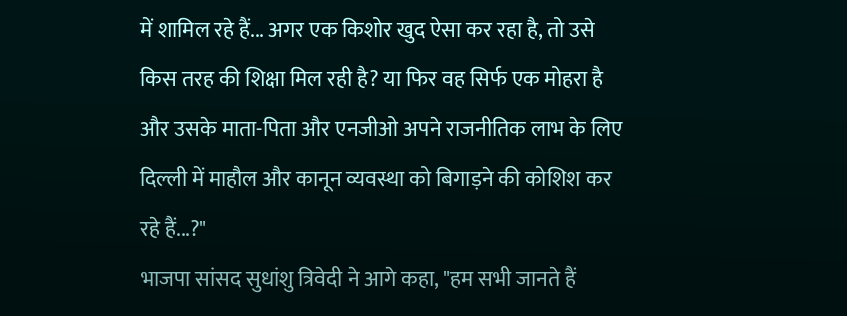में शामिल रहे हैं... अगर एक किशोर खुद ऐसा कर रहा है, तो उसे किस तरह की शिक्षा मिल रही है? या फिर वह सिर्फ एक मोहरा है और उसके माता-पिता और एनजीओ अपने राजनीतिक लाभ के लिए दिल्ली में माहौल और कानून व्यवस्था को बिगाड़ने की कोशिश कर रहे हैं...?"
भाजपा सांसद सुधांशु त्रिवेदी ने आगे कहा, "हम सभी जानते हैं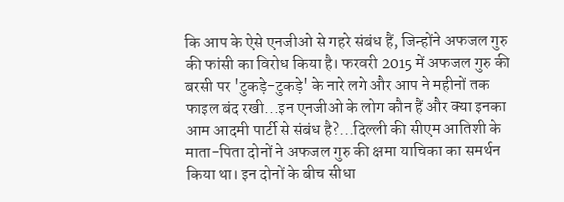कि आप के ऐसे एनजीओ से गहरे संबंध हैं, जिन्होंने अफजल गुरु की फांसी का विरोध किया है। फरवरी 2015 में अफजल गुरु की बरसी पर 'टुकड़े-टुकड़े' के नारे लगे और आप ने महीनों तक फाइल बंद रखी...इन एनजीओ के लोग कौन हैं और क्या इनका आम आदमी पार्टी से संबंध है?...दिल्ली की सीएम आतिशी के माता-पिता दोनों ने अफजल गुरु की क्षमा याचिका का समर्थन किया था। इन दोनों के बीच सीधा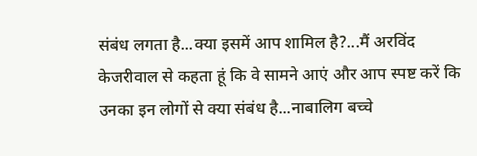संबंध लगता है...क्या इसमें आप शामिल है?...मैं अरविंद केजरीवाल से कहता हूं कि वे सामने आएं और आप स्पष्ट करें कि उनका इन लोगों से क्या संबंध है...नाबालिग बच्चे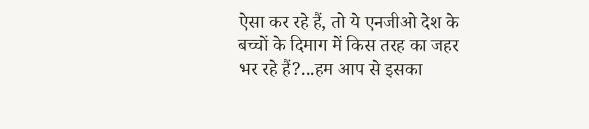ऐसा कर रहे हैं, तो ये एनजीओ देश के बच्चों के दिमाग में किस तरह का जहर भर रहे हैं?...हम आप से इसका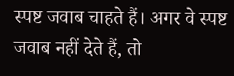स्पष्ट जवाब चाहते हैं। अगर वे स्पष्ट जवाब नहीं देते हैं, तो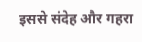इससे संदेह और गहरा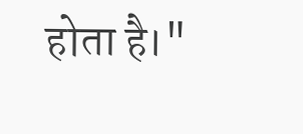होता है।"